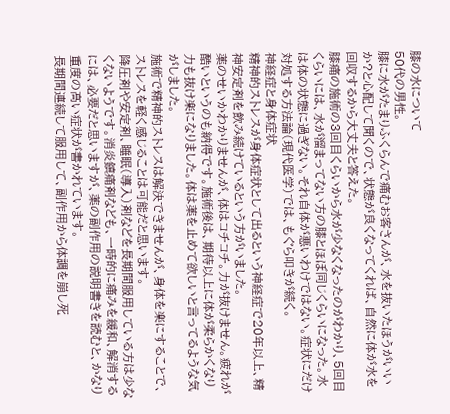膝の水について
50代の男性。
膝に水がたまりふくらんで痛むお客さんが、水を抜いたほうがいいか?と心配して聞くので、状態が良くなってくれば、自然に体が水を回収するから大丈夫と答えた。
膝痛の施術の3回目くらいから水が少なくなったのがわかり、5回目くらいには、水が溜まってない方の膝とほぼ同じくらいになった。水は体の状態に過ぎない。それ自体が悪いわけではない。症状にだけ対処する方法論(現代医学)では、もぐら叩きが続く。
神経症と身体症状
精神的ストレスが身体症状として出るという神経症で20年以上、精神安定剤を飲み続けているという方がいました。
薬のせいかわかりませんが、体はコチコチ。力が抜けません。疲れが酷いというのも納得です。施術後は、期待以上に体が柔らかくなり力も抜け楽になりました。体は薬を止めて欲しいと言ってるような気がしました。
施術で精神的ストレスは解決できませんが、身体を楽にすることで、ストレスを軽く感じることは可能だと思います。
降圧剤や安定剤、睡眠(導入)剤などを長期間服用している方は少なくないようです。消炎鎮痛剤なども、一時的に痛みを緩和、解消するには、必要だと思いますが、薬の副作用の説明書きを読むと、かなり重度の高い症状が書かれています。
長期間連続して服用して、副作用から体調を崩し死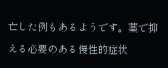亡した例もあるようです。薬で抑える必要のある慢性的症状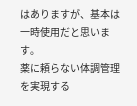はありますが、基本は一時使用だと思います。
薬に頼らない体調管理を実現する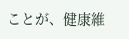ことが、健康維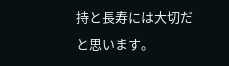持と長寿には大切だと思います。